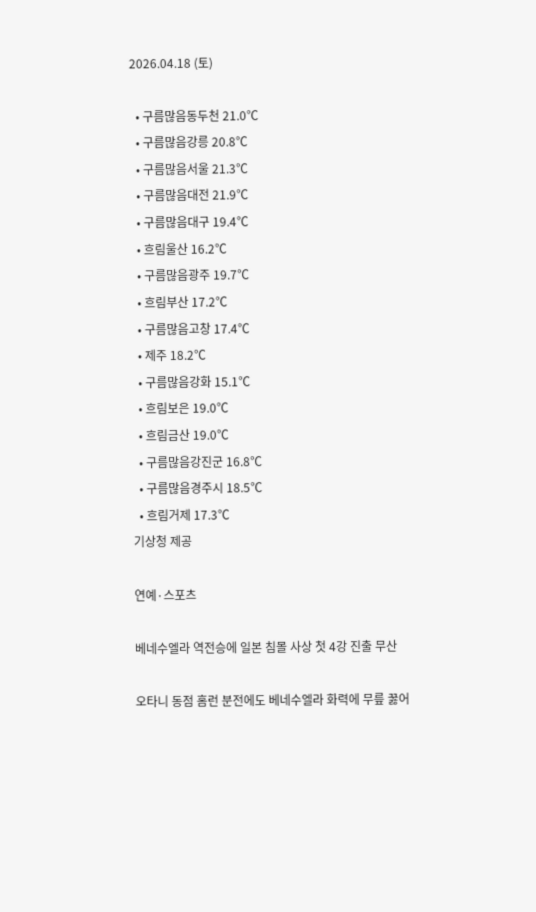2026.04.18 (토)

  • 구름많음동두천 21.0℃
  • 구름많음강릉 20.8℃
  • 구름많음서울 21.3℃
  • 구름많음대전 21.9℃
  • 구름많음대구 19.4℃
  • 흐림울산 16.2℃
  • 구름많음광주 19.7℃
  • 흐림부산 17.2℃
  • 구름많음고창 17.4℃
  • 제주 18.2℃
  • 구름많음강화 15.1℃
  • 흐림보은 19.0℃
  • 흐림금산 19.0℃
  • 구름많음강진군 16.8℃
  • 구름많음경주시 18.5℃
  • 흐림거제 17.3℃
기상청 제공

연예·스포츠

베네수엘라 역전승에 일본 침몰 사상 첫 4강 진출 무산

오타니 동점 홈런 분전에도 베네수엘라 화력에 무릎 꿇어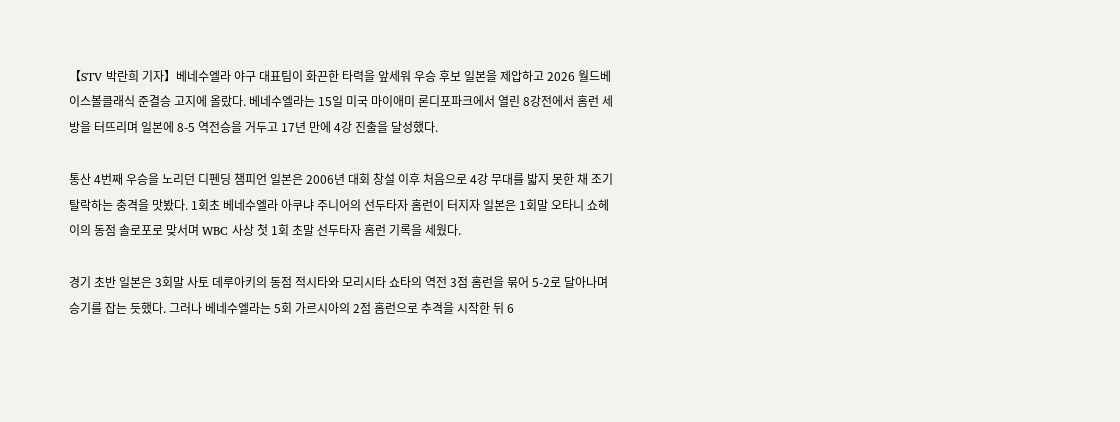【STV 박란희 기자】베네수엘라 야구 대표팀이 화끈한 타력을 앞세워 우승 후보 일본을 제압하고 2026 월드베이스볼클래식 준결승 고지에 올랐다. 베네수엘라는 15일 미국 마이애미 론디포파크에서 열린 8강전에서 홈런 세 방을 터뜨리며 일본에 8-5 역전승을 거두고 17년 만에 4강 진출을 달성했다.

통산 4번째 우승을 노리던 디펜딩 챔피언 일본은 2006년 대회 창설 이후 처음으로 4강 무대를 밟지 못한 채 조기 탈락하는 충격을 맛봤다. 1회초 베네수엘라 아쿠냐 주니어의 선두타자 홈런이 터지자 일본은 1회말 오타니 쇼헤이의 동점 솔로포로 맞서며 WBC 사상 첫 1회 초말 선두타자 홈런 기록을 세웠다.

경기 초반 일본은 3회말 사토 데루아키의 동점 적시타와 모리시타 쇼타의 역전 3점 홈런을 묶어 5-2로 달아나며 승기를 잡는 듯했다. 그러나 베네수엘라는 5회 가르시아의 2점 홈런으로 추격을 시작한 뒤 6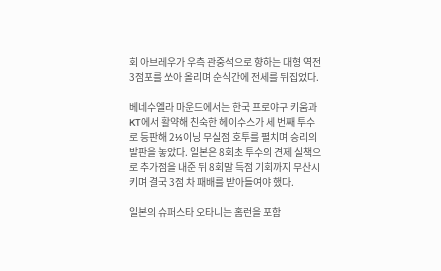회 아브레우가 우측 관중석으로 향하는 대형 역전 3점포를 쏘아 올리며 순식간에 전세를 뒤집었다.

베네수엘라 마운드에서는 한국 프로야구 키움과 KT에서 활약해 친숙한 헤이수스가 세 번째 투수로 등판해 2⅓이닝 무실점 호투를 펼치며 승리의 발판을 놓았다. 일본은 8회초 투수의 견제 실책으로 추가점을 내준 뒤 8회말 득점 기회까지 무산시키며 결국 3점 차 패배를 받아들여야 했다.

일본의 슈퍼스타 오타니는 홈런을 포함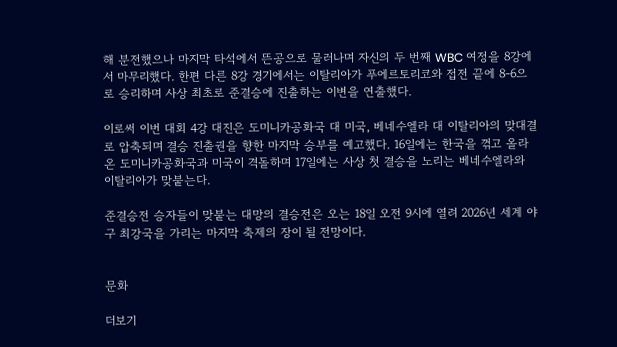해 분전했으나 마지막 타석에서 뜬공으로 물러나며 자신의 두 번째 WBC 여정을 8강에서 마무리했다. 한편 다른 8강 경기에서는 이탈리아가 푸에르토리코와 접전 끝에 8-6으로 승리하며 사상 최초로 준결승에 진출하는 이변을 연출했다.

이로써 이번 대회 4강 대진은 도미니카공화국 대 미국, 베네수엘라 대 이탈리아의 맞대결로 압축되며 결승 진출권을 향한 마지막 승부를 예고했다. 16일에는 한국을 꺾고 올라온 도미니카공화국과 미국이 격돌하며 17일에는 사상 첫 결승을 노리는 베네수엘라와 이탈리아가 맞붙는다.

준결승전 승자들이 맞붙는 대망의 결승전은 오는 18일 오전 9시에 열려 2026년 세계 야구 최강국을 가리는 마지막 축제의 장이 될 전망이다.


문화

더보기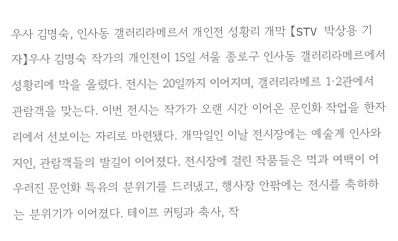우사 김명숙, 인사동 갤러리라메르서 개인전 성황리 개막 【STV 박상용 기자】우사 김명숙 작가의 개인전이 15일 서울 종로구 인사동 갤러리라메르에서 성황리에 막을 올렸다. 전시는 20일까지 이어지며, 갤러리라메르 1·2관에서 관람객을 맞는다. 이번 전시는 작가가 오랜 시간 이어온 문인화 작업을 한자리에서 선보이는 자리로 마련됐다. 개막일인 이날 전시장에는 예술계 인사와 지인, 관람객들의 발길이 이어졌다. 전시장에 걸린 작품들은 먹과 여백이 어우러진 문인화 특유의 분위기를 드러냈고, 행사장 안팎에는 전시를 축하하는 분위기가 이어졌다. 테이프 커팅과 축사, 작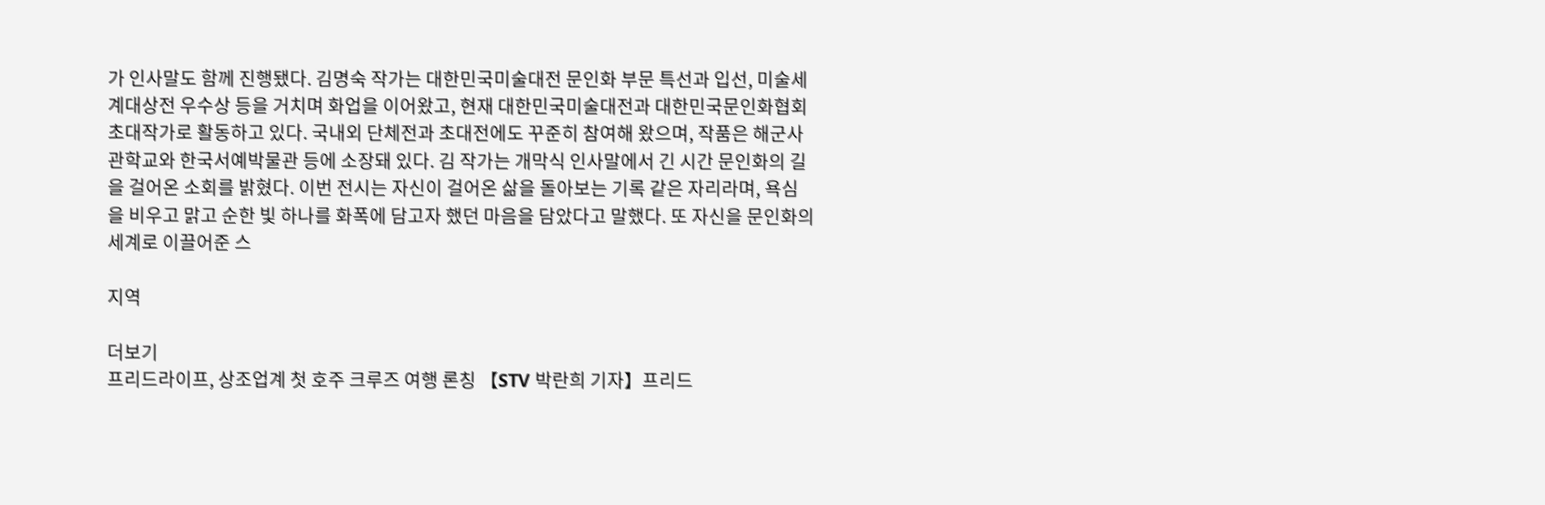가 인사말도 함께 진행됐다. 김명숙 작가는 대한민국미술대전 문인화 부문 특선과 입선, 미술세계대상전 우수상 등을 거치며 화업을 이어왔고, 현재 대한민국미술대전과 대한민국문인화협회 초대작가로 활동하고 있다. 국내외 단체전과 초대전에도 꾸준히 참여해 왔으며, 작품은 해군사관학교와 한국서예박물관 등에 소장돼 있다. 김 작가는 개막식 인사말에서 긴 시간 문인화의 길을 걸어온 소회를 밝혔다. 이번 전시는 자신이 걸어온 삶을 돌아보는 기록 같은 자리라며, 욕심을 비우고 맑고 순한 빛 하나를 화폭에 담고자 했던 마음을 담았다고 말했다. 또 자신을 문인화의 세계로 이끌어준 스

지역

더보기
프리드라이프, 상조업계 첫 호주 크루즈 여행 론칭 【STV 박란희 기자】프리드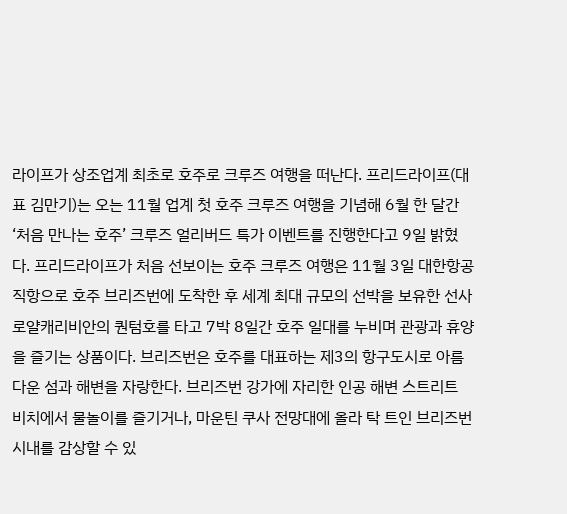라이프가 상조업계 최초로 호주로 크루즈 여행을 떠난다. 프리드라이프(대표 김만기)는 오는 11월 업계 첫 호주 크루즈 여행을 기념해 6월 한 달간 ‘처음 만나는 호주’ 크루즈 얼리버드 특가 이벤트를 진행한다고 9일 밝혔다. 프리드라이프가 처음 선보이는 호주 크루즈 여행은 11월 3일 대한항공 직항으로 호주 브리즈번에 도착한 후 세계 최대 규모의 선박을 보유한 선사 로얄캐리비안의 퀀텀호를 타고 7박 8일간 호주 일대를 누비며 관광과 휴양을 즐기는 상품이다. 브리즈번은 호주를 대표하는 제3의 항구도시로 아름다운 섬과 해변을 자랑한다. 브리즈번 강가에 자리한 인공 해변 스트리트 비치에서 물놀이를 즐기거나, 마운틴 쿠사 전망대에 올라 탁 트인 브리즈번 시내를 감상할 수 있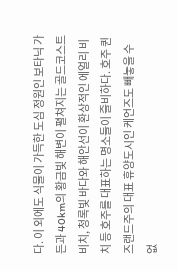다. 이 외에도 식물이 가득한 도심 정원인 보타닉 가든과 40km의 황금빛 해변이 펼쳐지는 골드코스트 비치, 청록빛 바다와 해안선이 환상적인 에얼리 비치 등 호주를 대표하는 명소들이 즐비하다. 호주 퀸즈랜드주의 대표 휴양도시인 케언즈도 빼놓을 수 없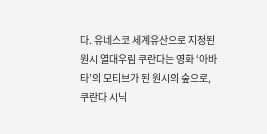다. 유네스코 세계유산으로 지정된 원시 열대우림 쿠란다는 영화 ‘아바타’의 모티브가 된 원시의 숲으로, 쿠란다 시닉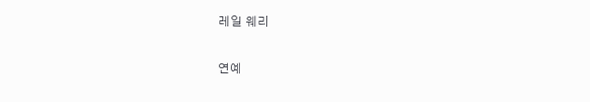레일 웨리

연예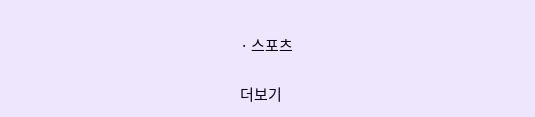· 스포츠

더보기